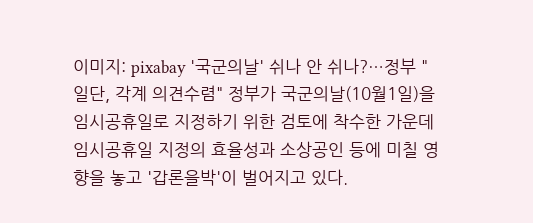이미지: pixabay '국군의날' 쉬나 안 쉬나?…정부 "일단, 각계 의견수렴" 정부가 국군의날(10월1일)을 임시공휴일로 지정하기 위한 검토에 착수한 가운데 임시공휴일 지정의 효율성과 소상공인 등에 미칠 영향을 놓고 '갑론을박'이 벌어지고 있다.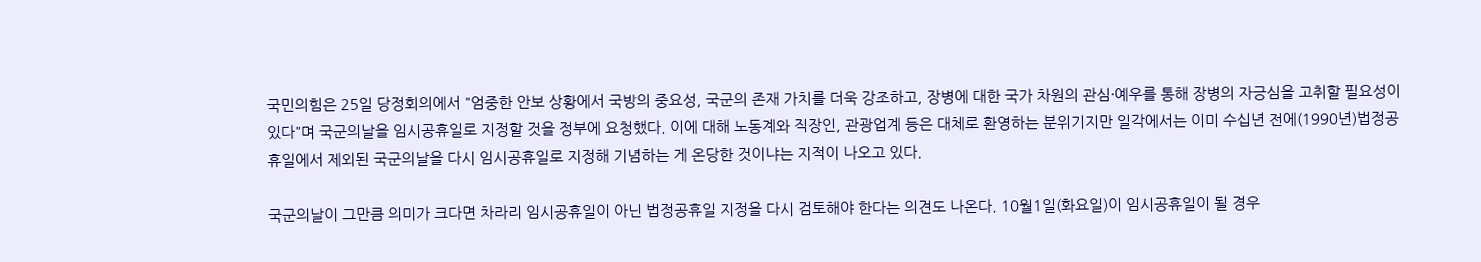국민의힘은 25일 당정회의에서 "엄중한 안보 상황에서 국방의 중요성, 국군의 존재 가치를 더욱 강조하고, 장병에 대한 국가 차원의 관심·예우를 통해 장병의 자긍심을 고취할 필요성이 있다"며 국군의날을 임시공휴일로 지정할 것을 정부에 요청했다. 이에 대해 노동계와 직장인, 관광업계 등은 대체로 환영하는 분위기지만 일각에서는 이미 수십년 전에(1990년)법정공휴일에서 제외된 국군의날을 다시 임시공휴일로 지정해 기념하는 게 온당한 것이냐는 지적이 나오고 있다.

국군의날이 그만큼 의미가 크다면 차라리 임시공휴일이 아닌 법정공휴일 지정을 다시 검토해야 한다는 의견도 나온다. 10월1일(화요일)이 임시공휴일이 될 경우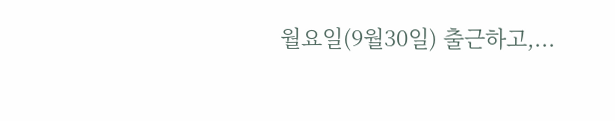월요일(9월30일) 출근하고,...